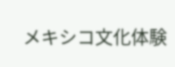メキシコ文化体験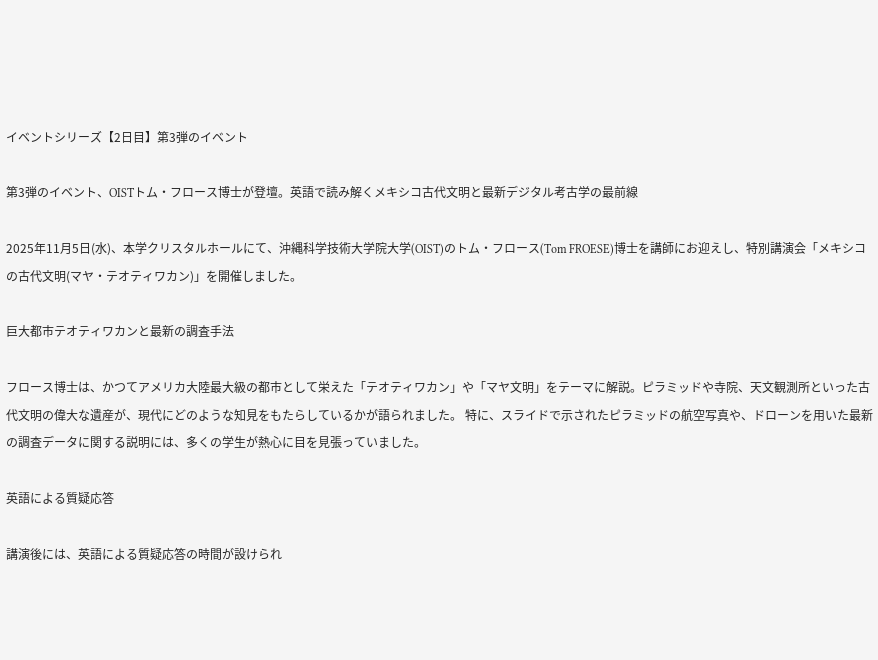イベントシリーズ【2日目】第3弾のイベント

第3弾のイベント、OISTトム・フロース博士が登壇。英語で読み解くメキシコ古代文明と最新デジタル考古学の最前線

2025年11月5日(水)、本学クリスタルホールにて、沖縄科学技術大学院大学(OIST)のトム・フロース(Tom FROESE)博士を講師にお迎えし、特別講演会「メキシコの古代文明(マヤ・テオティワカン)」を開催しました。

巨大都市テオティワカンと最新の調査手法

フロース博士は、かつてアメリカ大陸最大級の都市として栄えた「テオティワカン」や「マヤ文明」をテーマに解説。ピラミッドや寺院、天文観測所といった古代文明の偉大な遺産が、現代にどのような知見をもたらしているかが語られました。 特に、スライドで示されたピラミッドの航空写真や、ドローンを用いた最新の調査データに関する説明には、多くの学生が熱心に目を見張っていました。

英語による質疑応答

講演後には、英語による質疑応答の時間が設けられ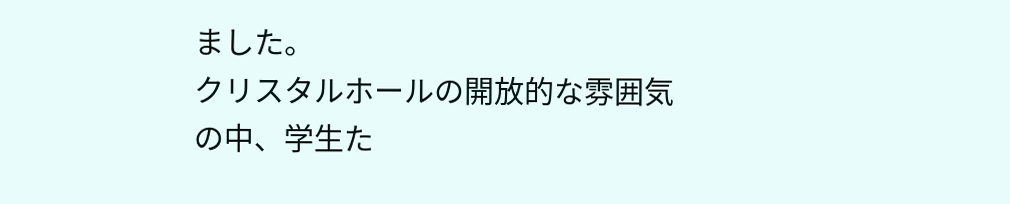ました。
クリスタルホールの開放的な雰囲気の中、学生た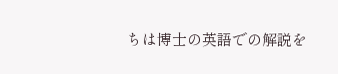ちは博士の英語での解説を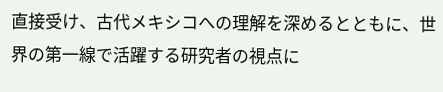直接受け、古代メキシコへの理解を深めるとともに、世界の第一線で活躍する研究者の視点に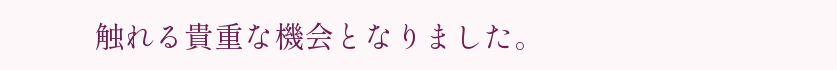触れる貴重な機会となりました。